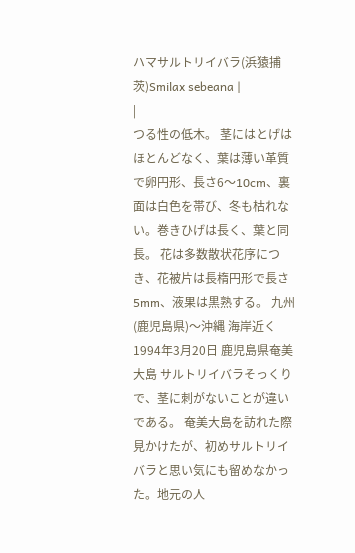ハマサルトリイバラ(浜猿捕茨)Smilax sebeana |
|
つる性の低木。 茎にはとげはほとんどなく、葉は薄い革質で卵円形、長さ6〜10cm、裏面は白色を帯び、冬も枯れない。巻きひげは長く、葉と同長。 花は多数散状花序につき、花被片は長楕円形で長さ5mm、液果は黒熟する。 九州(鹿児島県)〜沖縄 海岸近く 1994年3月20日 鹿児島県奄美大島 サルトリイバラそっくりで、茎に刺がないことが違いである。 奄美大島を訪れた際見かけたが、初めサルトリイバラと思い気にも留めなかった。地元の人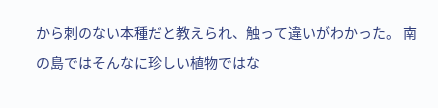から刺のない本種だと教えられ、触って違いがわかった。 南の島ではそんなに珍しい植物ではな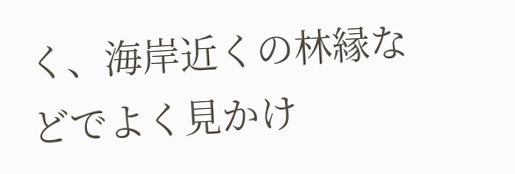く、海岸近くの林縁などでよく見かけ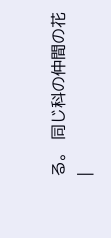る。 同じ科の仲間の花
|